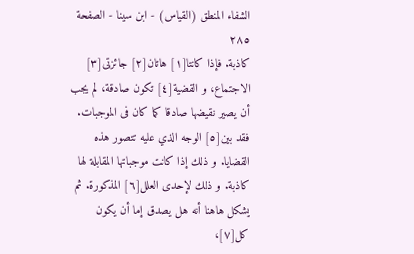الشفاء المنطق (القياس) - ابن سينا - الصفحة ٢٨٥
كاذبة. فإذا كانتا[١] هاتان[٢] جائزتى[٣] الاجتماع، و القضية[٤] تكون صادقة، لم يجب أن يصير نقيضها صادقا كما كان فى الموجبات.
فقد بين[٥] الوجه الذي عليه تتصور هذه القضايا. و ذلك إذا كانت موجباتها المقابلة لها كاذبة. و ذلك لإحدى العلل[٦] المذكورة. ثم يشكل هاهنا أنه هل يصدق إما أن يكون كل[٧]،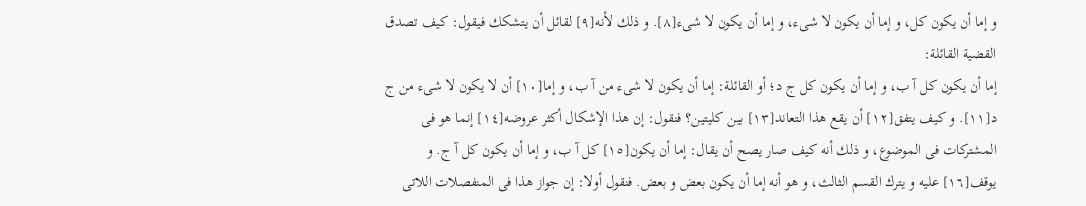و إما أن يكون كل، و إما أن يكون لا شىء، و إما أن يكون لا شىء[٨]. و ذلك لأنه[٩] لقائل أن يتشكك فيقول: كيف تصدق القضية القائلة:
إما أن يكون كل آ ب، و إما أن يكون كل ج د؛ أو القائلة: إما أن يكون لا شىء من آ ب، و إما[١٠] أن لا يكون لا شىء من ج د[١١]. و كيف يتفق[١٢] أن يقع هذا التعاند[١٣] بين كليتين؟ فنقول: إن هذا الإشكال أكثر عروضه[١٤] إنما هو فى المشتركات فى الموضوع، و ذلك أنه كيف صار يصح أن يقال: إما أن يكون[١٥] كل آ ب، و إما أن يكون كل آ ج. و يوقف[١٦] عليه و يترك القسم الثالث، و هو أنه إما أن يكون بعض و بعض. فنقول أولا: إن جواز هذا فى المنفصلات اللاتى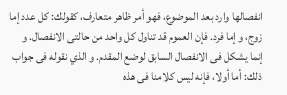انفصالها وارد بعد الموضوع، فهو أمر ظاهر متعارف، كقولك: كل عدد إما زوج، و إما فرد. فإن العموم قد تناول كل واحد من حالتى الانفصال. و إنما يشكل فى الانفصال السابق لوضع المقدم. و الذي نقوله فى جواب ذلك: أما أولا، فإنه ليس كلامنا فى هذه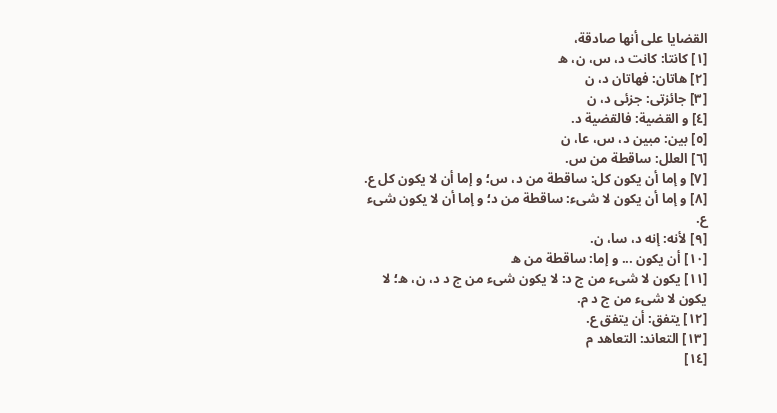القضايا على أنها صادقة،
[١] كانتا: كانت د، س، ن، ه
[٢] هاتان: فهاتان د، ن
[٣] جائزتى: جزئى د، ن
[٤] و القضية: فالقضية د.
[٥] بين: مبين د، س، عا، ن
[٦] العلل: ساقطة من س.
[٧] و إما أن يكون كل: ساقطة من د، س؛ و إما أن لا يكون كل ع.
[٨] و إما أن يكون لا شىء: ساقطة من د؛ و إما أن لا يكون شىء ع.
[٩] لأنه: إنه د، سا، ن.
[١٠] أن يكون ... و إما: ساقطة من ه
[١١] يكون لا شىء من ج د: لا يكون شىء من ج د د، ن، ه؛ لا يكون لا شىء من ج د م.
[١٢] يتفق: أن يتفق ع.
[١٣] التعاند: التعاهد م
[١٤]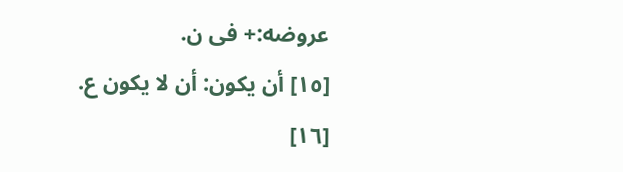عروضه:+ فى ن.
[١٥] أن يكون: أن لا يكون ع.
[١٦]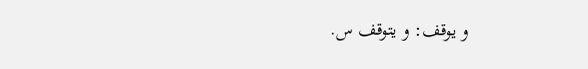و يوقف: و يتوقف س.